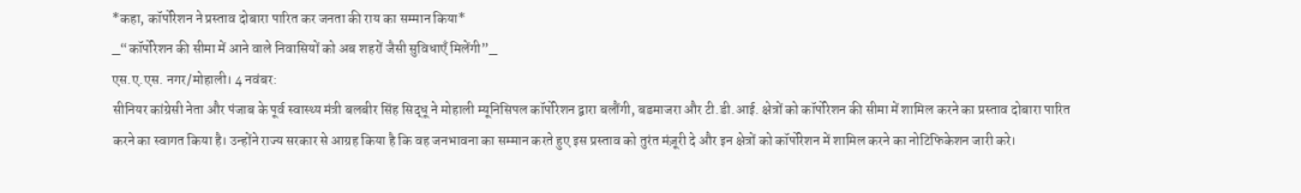*कहा, कॉर्पोरेशन ने प्रस्ताव दोबारा पारित कर जनता की राय का सम्मान किया*
_“कॉर्पोरेशन की सीमा में आने वाले निवासियों को अब शहरों जैसी सुविधाएँ मिलेंगी”_
एस.ए.एस. नगर/मोहाली। 4 नवंबर:
सीनियर कांग्रेसी नेता और पंजाब के पूर्व स्वास्थ्य मंत्री बलबीर सिंह सिद्धू ने मोहाली म्यूनिसिपल कॉर्पोरेशन द्वारा बलौंगी, बडमाजरा और टी.डी.आई. क्षेत्रों को कॉर्पोरेशन की सीमा में शामिल करने का प्रस्ताव दोबारा पारित करने का स्वागत किया है। उन्होंने राज्य सरकार से आग्रह किया है कि वह जनभावना का सम्मान करते हुए इस प्रस्ताव को तुरंत मंज़ूरी दे और इन क्षेत्रों को कॉर्पोरेशन में शामिल करने का नोटिफिकेशन जारी करे।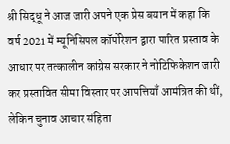श्री सिद्धू ने आज जारी अपने एक प्रेस बयान में कहा कि वर्ष 2021 में म्यूनिसिपल कॉर्पोरेशन द्वारा पारित प्रस्ताव के आधार पर तत्कालीन कांग्रेस सरकार ने नोटिफिकेशन जारी कर प्रस्तावित सीमा विस्तार पर आपत्तियाँ आमंत्रित की थीं, लेकिन चुनाव आचार संहिता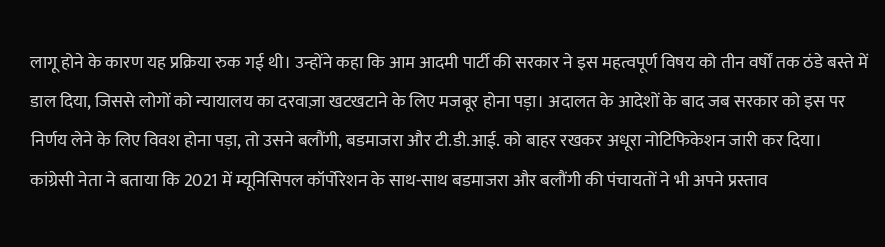लागू होने के कारण यह प्रक्रिया रुक गई थी। उन्होंने कहा कि आम आदमी पार्टी की सरकार ने इस महत्वपूर्ण विषय को तीन वर्षों तक ठंडे बस्ते में डाल दिया, जिससे लोगों को न्यायालय का दरवाज़ा खटखटाने के लिए मजबूर होना पड़ा। अदालत के आदेशों के बाद जब सरकार को इस पर निर्णय लेने के लिए विवश होना पड़ा, तो उसने बलौंगी, बडमाजरा और टी.डी.आई. को बाहर रखकर अधूरा नोटिफिकेशन जारी कर दिया।
कांग्रेसी नेता ने बताया कि 2021 में म्यूनिसिपल कॉर्पोरेशन के साथ-साथ बडमाजरा और बलौंगी की पंचायतों ने भी अपने प्रस्ताव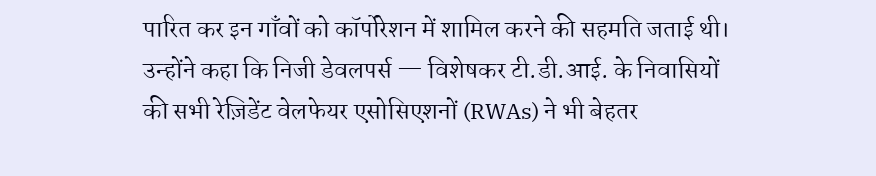पारित कर इन गाँवों को कॉर्पोरेशन में शामिल करने की सहमति जताई थी। उन्होंने कहा कि निजी डेवलपर्स — विशेषकर टी.डी.आई. के निवासियों की सभी रेज़िडेंट वेलफेयर एसोसिएशनों (RWAs) ने भी बेहतर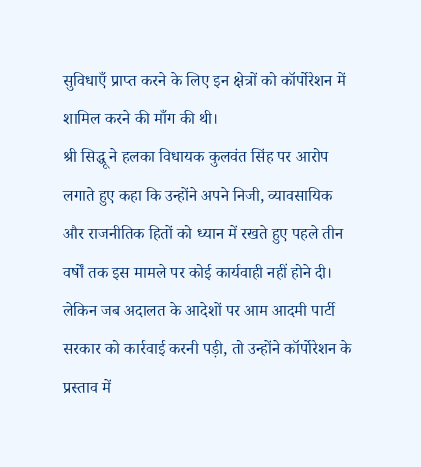सुविधाएँ प्राप्त करने के लिए इन क्षेत्रों को कॉर्पोरेशन में शामिल करने की माँग की थी।
श्री सिद्धू ने हलका विधायक कुलवंत सिंह पर आरोप लगाते हुए कहा कि उन्होंने अपने निजी, व्यावसायिक और राजनीतिक हितों को ध्यान में रखते हुए पहले तीन वर्षों तक इस मामले पर कोई कार्यवाही नहीं होने दी। लेकिन जब अदालत के आदेशों पर आम आदमी पार्टी सरकार को कार्रवाई करनी पड़ी, तो उन्होंने कॉर्पोरेशन के प्रस्ताव में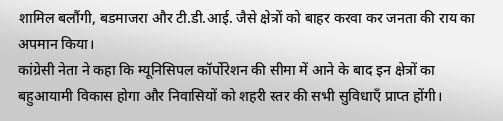शामिल बलौंगी, बडमाजरा और टी.डी.आई. जैसे क्षेत्रों को बाहर करवा कर जनता की राय का अपमान किया।
कांग्रेसी नेता ने कहा कि म्यूनिसिपल कॉर्पोरेशन की सीमा में आने के बाद इन क्षेत्रों का बहुआयामी विकास होगा और निवासियों को शहरी स्तर की सभी सुविधाएँ प्राप्त होंगी।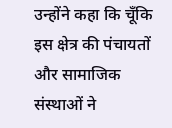उन्होंने कहा कि चूँकि इस क्षेत्र की पंचायतों और सामाजिक संस्थाओं ने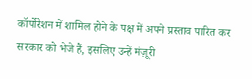कॉर्पोरेशन में शामिल होने के पक्ष में अपने प्रस्ताव पारित कर सरकार को भेजे हैं, इसलिए उन्हें मंज़ूरी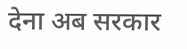देना अब सरकार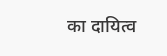का दायित्व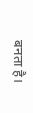बनता है।